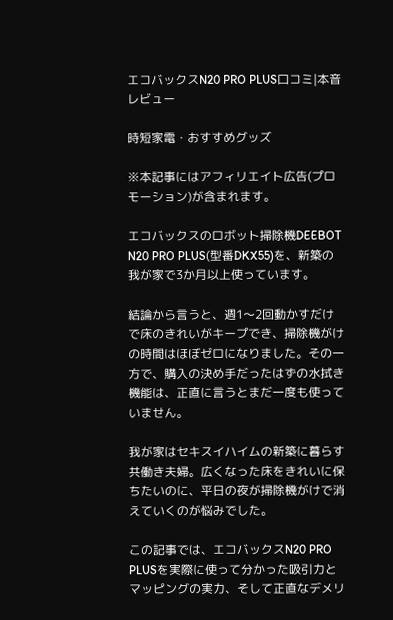エコバックスN20 PRO PLUS口コミ|本音レビュー

時短家電・おすすめグッズ

※本記事にはアフィリエイト広告(プロモーション)が含まれます。

エコバックスのロボット掃除機DEEBOT N20 PRO PLUS(型番DKX55)を、新築の我が家で3か月以上使っています。

結論から言うと、週1〜2回動かすだけで床のきれいがキープでき、掃除機がけの時間はほぼゼロになりました。その一方で、購入の決め手だったはずの水拭き機能は、正直に言うとまだ一度も使っていません。

我が家はセキスイハイムの新築に暮らす共働き夫婦。広くなった床をきれいに保ちたいのに、平日の夜が掃除機がけで消えていくのが悩みでした。

この記事では、エコバックスN20 PRO PLUSを実際に使って分かった吸引力とマッピングの実力、そして正直なデメリ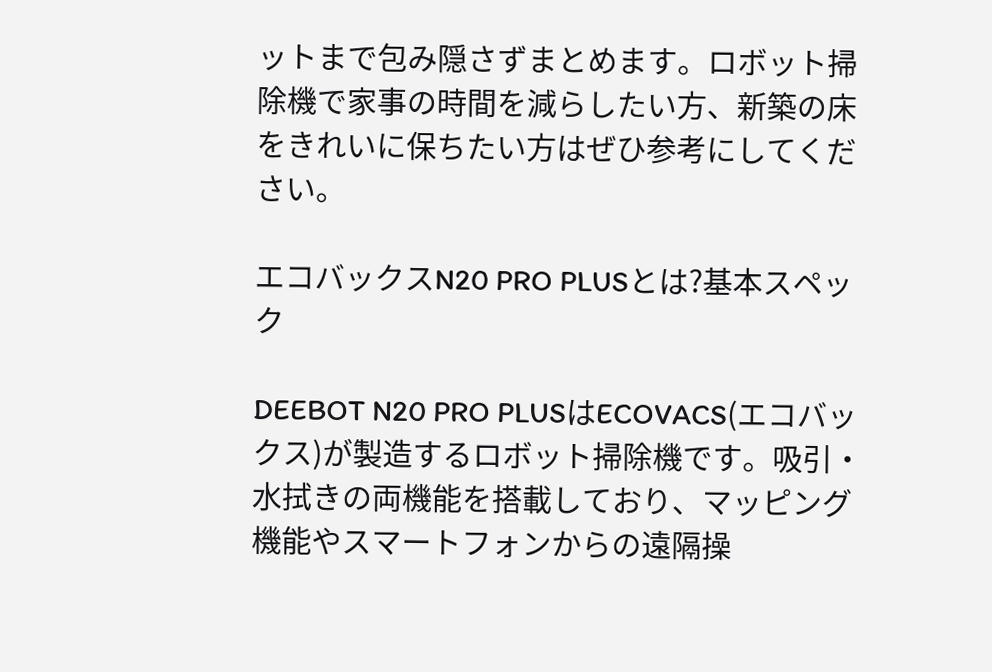ットまで包み隠さずまとめます。ロボット掃除機で家事の時間を減らしたい方、新築の床をきれいに保ちたい方はぜひ参考にしてください。

エコバックスN20 PRO PLUSとは?基本スペック

DEEBOT N20 PRO PLUSはECOVACS(エコバックス)が製造するロボット掃除機です。吸引・水拭きの両機能を搭載しており、マッピング機能やスマートフォンからの遠隔操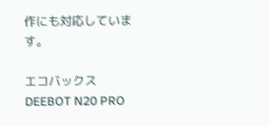作にも対応しています。

エコバックスDEEBOT N20 PRO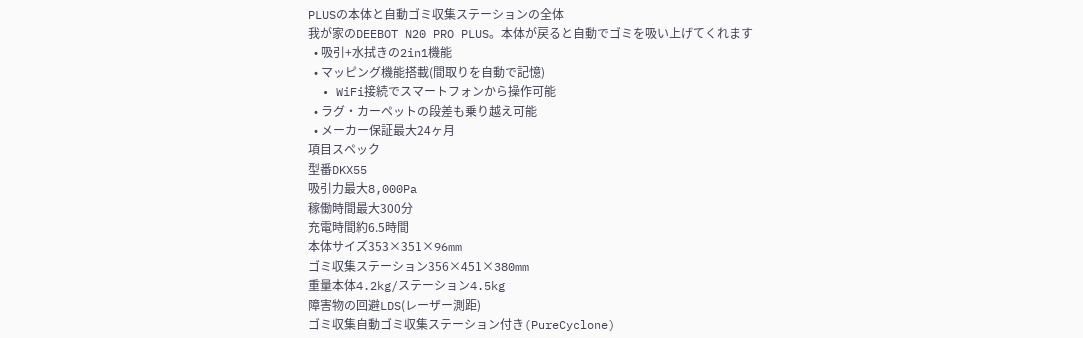PLUSの本体と自動ゴミ収集ステーションの全体
我が家のDEEBOT N20 PRO PLUS。本体が戻ると自動でゴミを吸い上げてくれます
  • 吸引+水拭きの2in1機能
  • マッピング機能搭載(間取りを自動で記憶)
  • WiFi接続でスマートフォンから操作可能
  • ラグ・カーペットの段差も乗り越え可能
  • メーカー保証最大24ヶ月
項目スペック
型番DKX55
吸引力最大8,000Pa
稼働時間最大300分
充電時間約6.5時間
本体サイズ353×351×96mm
ゴミ収集ステーション356×451×380mm
重量本体4.2kg/ステーション4.5kg
障害物の回避LDS(レーザー測距)
ゴミ収集自動ゴミ収集ステーション付き(PureCyclone)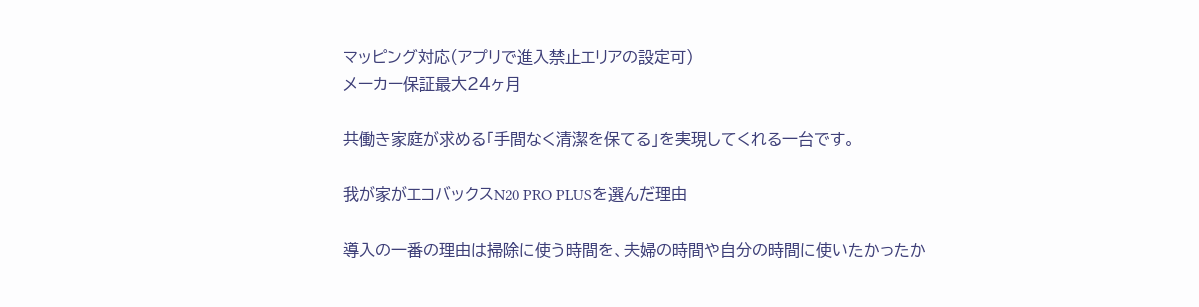マッピング対応(アプリで進入禁止エリアの設定可)
メーカー保証最大24ヶ月

共働き家庭が求める「手間なく清潔を保てる」を実現してくれる一台です。

我が家がエコバックスN20 PRO PLUSを選んだ理由

導入の一番の理由は掃除に使う時間を、夫婦の時間や自分の時間に使いたかったか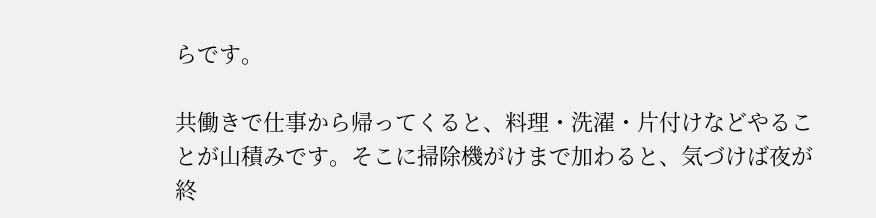らです。

共働きで仕事から帰ってくると、料理・洗濯・片付けなどやることが山積みです。そこに掃除機がけまで加わると、気づけば夜が終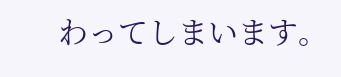わってしまいます。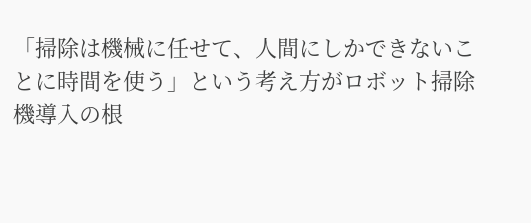「掃除は機械に任せて、人間にしかできないことに時間を使う」という考え方がロボット掃除機導入の根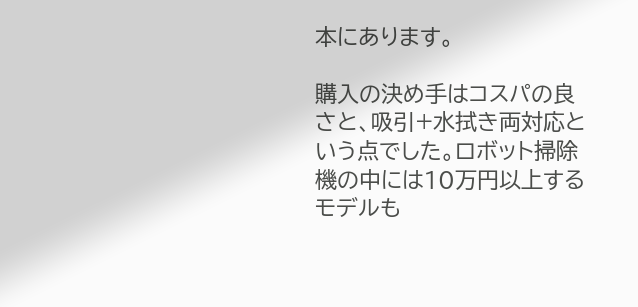本にあります。

購入の決め手はコスパの良さと、吸引+水拭き両対応という点でした。ロボット掃除機の中には10万円以上するモデルも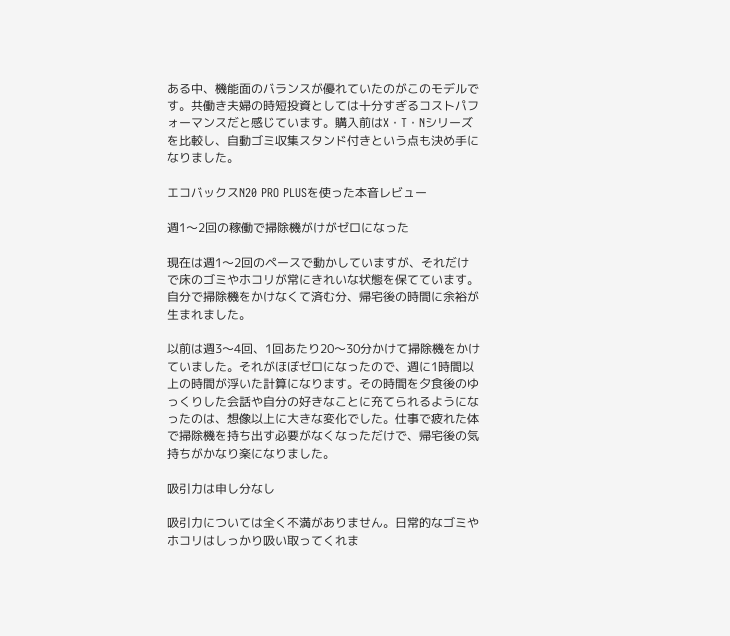ある中、機能面のバランスが優れていたのがこのモデルです。共働き夫婦の時短投資としては十分すぎるコストパフォーマンスだと感じています。購入前はX・T・Nシリーズを比較し、自動ゴミ収集スタンド付きという点も決め手になりました。

エコバックスN20 PRO PLUSを使った本音レビュー

週1〜2回の稼働で掃除機がけがゼロになった

現在は週1〜2回のペースで動かしていますが、それだけで床のゴミやホコリが常にきれいな状態を保てています。自分で掃除機をかけなくて済む分、帰宅後の時間に余裕が生まれました。

以前は週3〜4回、1回あたり20〜30分かけて掃除機をかけていました。それがほぼゼロになったので、週に1時間以上の時間が浮いた計算になります。その時間を夕食後のゆっくりした会話や自分の好きなことに充てられるようになったのは、想像以上に大きな変化でした。仕事で疲れた体で掃除機を持ち出す必要がなくなっただけで、帰宅後の気持ちがかなり楽になりました。

吸引力は申し分なし

吸引力については全く不満がありません。日常的なゴミやホコリはしっかり吸い取ってくれま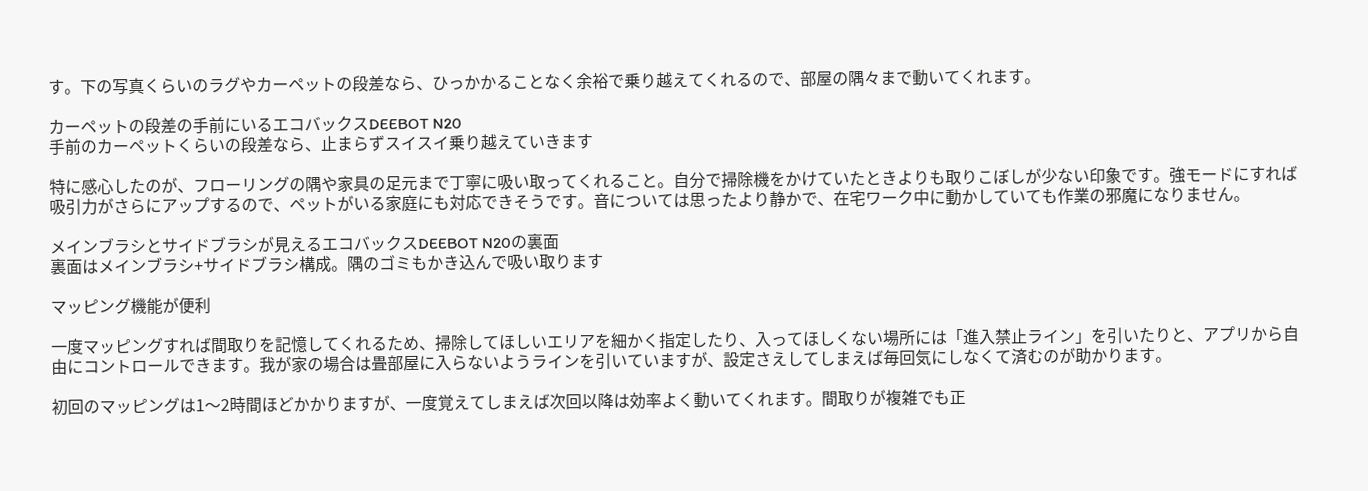す。下の写真くらいのラグやカーペットの段差なら、ひっかかることなく余裕で乗り越えてくれるので、部屋の隅々まで動いてくれます。

カーペットの段差の手前にいるエコバックスDEEBOT N20
手前のカーペットくらいの段差なら、止まらずスイスイ乗り越えていきます

特に感心したのが、フローリングの隅や家具の足元まで丁寧に吸い取ってくれること。自分で掃除機をかけていたときよりも取りこぼしが少ない印象です。強モードにすれば吸引力がさらにアップするので、ペットがいる家庭にも対応できそうです。音については思ったより静かで、在宅ワーク中に動かしていても作業の邪魔になりません。

メインブラシとサイドブラシが見えるエコバックスDEEBOT N20の裏面
裏面はメインブラシ+サイドブラシ構成。隅のゴミもかき込んで吸い取ります

マッピング機能が便利

一度マッピングすれば間取りを記憶してくれるため、掃除してほしいエリアを細かく指定したり、入ってほしくない場所には「進入禁止ライン」を引いたりと、アプリから自由にコントロールできます。我が家の場合は畳部屋に入らないようラインを引いていますが、設定さえしてしまえば毎回気にしなくて済むのが助かります。

初回のマッピングは1〜2時間ほどかかりますが、一度覚えてしまえば次回以降は効率よく動いてくれます。間取りが複雑でも正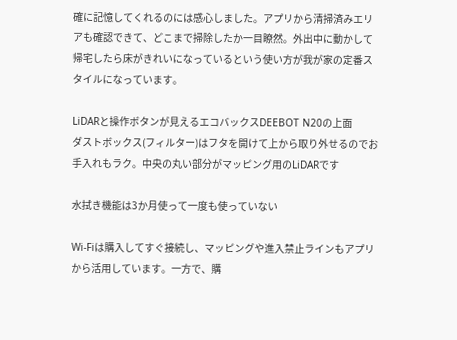確に記憶してくれるのには感心しました。アプリから清掃済みエリアも確認できて、どこまで掃除したか一目瞭然。外出中に動かして帰宅したら床がきれいになっているという使い方が我が家の定番スタイルになっています。

LiDARと操作ボタンが見えるエコバックスDEEBOT N20の上面
ダストボックス(フィルター)はフタを開けて上から取り外せるのでお手入れもラク。中央の丸い部分がマッピング用のLiDARです

水拭き機能は3か月使って一度も使っていない

Wi-Fiは購入してすぐ接続し、マッピングや進入禁止ラインもアプリから活用しています。一方で、購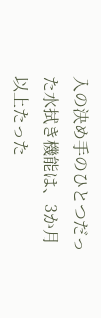入の決め手のひとつだった水拭き機能は、3か月以上たった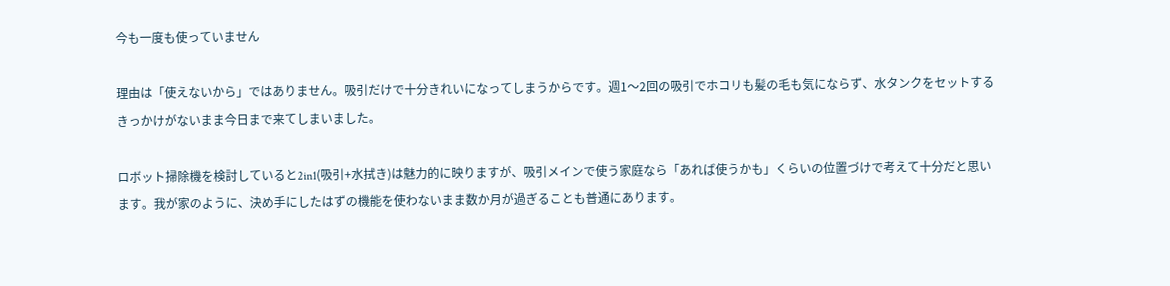今も一度も使っていません

理由は「使えないから」ではありません。吸引だけで十分きれいになってしまうからです。週1〜2回の吸引でホコリも髪の毛も気にならず、水タンクをセットするきっかけがないまま今日まで来てしまいました。

ロボット掃除機を検討していると2in1(吸引+水拭き)は魅力的に映りますが、吸引メインで使う家庭なら「あれば使うかも」くらいの位置づけで考えて十分だと思います。我が家のように、決め手にしたはずの機能を使わないまま数か月が過ぎることも普通にあります。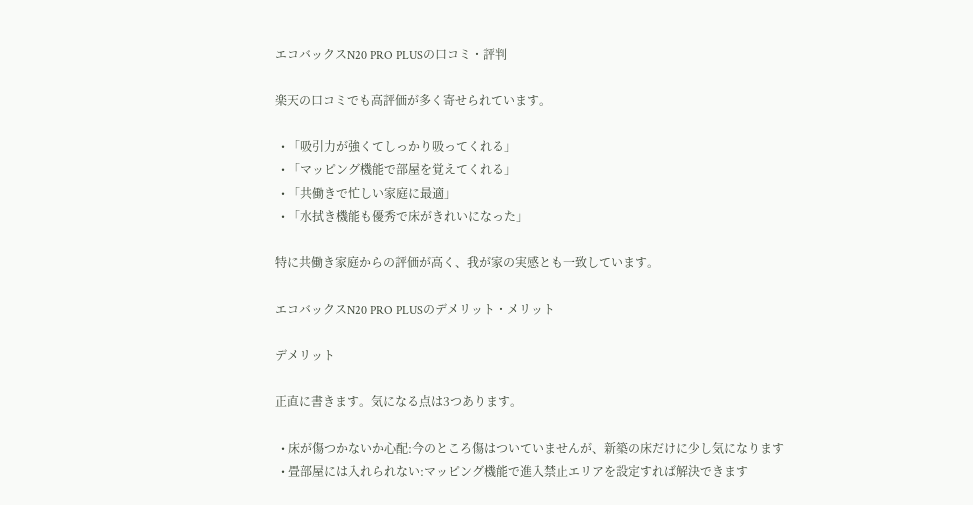エコバックスN20 PRO PLUSの口コミ・評判

楽天の口コミでも高評価が多く寄せられています。

  • 「吸引力が強くてしっかり吸ってくれる」
  • 「マッピング機能で部屋を覚えてくれる」
  • 「共働きで忙しい家庭に最適」
  • 「水拭き機能も優秀で床がきれいになった」

特に共働き家庭からの評価が高く、我が家の実感とも一致しています。

エコバックスN20 PRO PLUSのデメリット・メリット

デメリット

正直に書きます。気になる点は3つあります。

  • 床が傷つかないか心配:今のところ傷はついていませんが、新築の床だけに少し気になります
  • 畳部屋には入れられない:マッピング機能で進入禁止エリアを設定すれば解決できます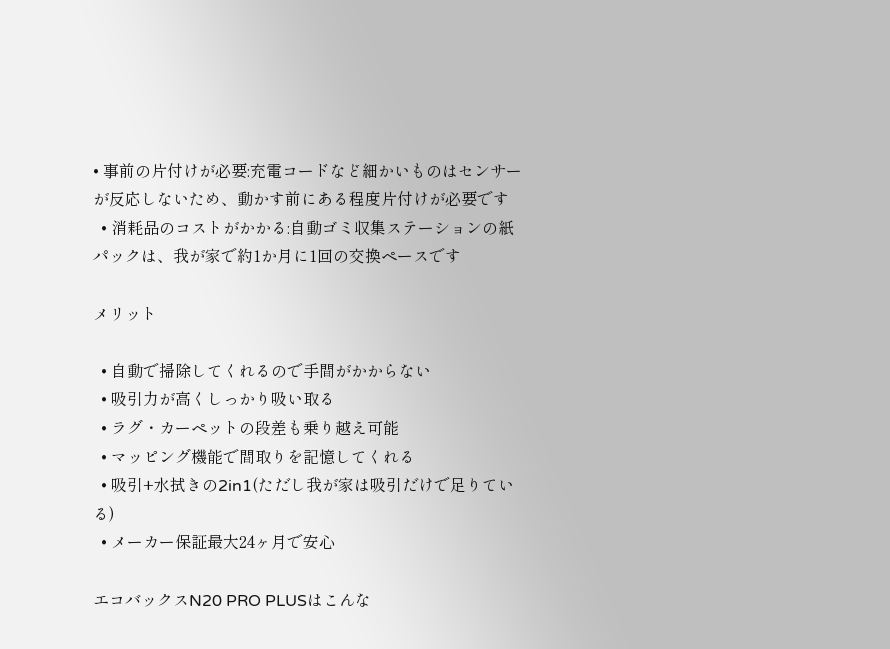• 事前の片付けが必要:充電コードなど細かいものはセンサーが反応しないため、動かす前にある程度片付けが必要です
  • 消耗品のコストがかかる:自動ゴミ収集ステーションの紙パックは、我が家で約1か月に1回の交換ペースです

メリット

  • 自動で掃除してくれるので手間がかからない
  • 吸引力が高くしっかり吸い取る
  • ラグ・カーペットの段差も乗り越え可能
  • マッピング機能で間取りを記憶してくれる
  • 吸引+水拭きの2in1(ただし我が家は吸引だけで足りている)
  • メーカー保証最大24ヶ月で安心

エコバックスN20 PRO PLUSはこんな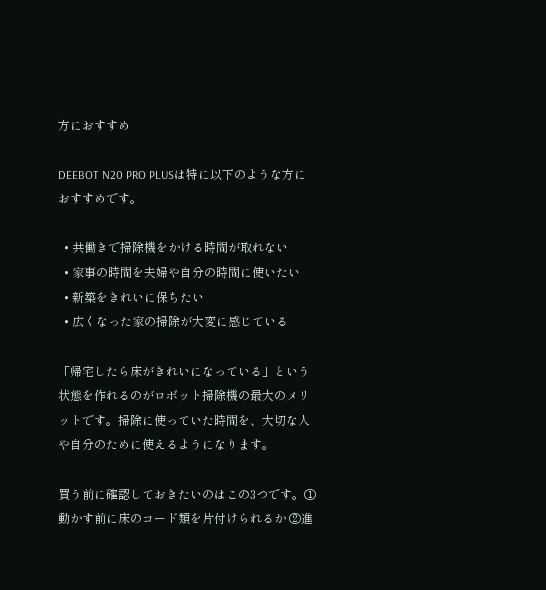方におすすめ

DEEBOT N20 PRO PLUSは特に以下のような方におすすめです。

  • 共働きで掃除機をかける時間が取れない
  • 家事の時間を夫婦や自分の時間に使いたい
  • 新築をきれいに保ちたい
  • 広くなった家の掃除が大変に感じている

「帰宅したら床がきれいになっている」という状態を作れるのがロボット掃除機の最大のメリットです。掃除に使っていた時間を、大切な人や自分のために使えるようになります。

買う前に確認しておきたいのはこの3つです。①動かす前に床のコード類を片付けられるか ②進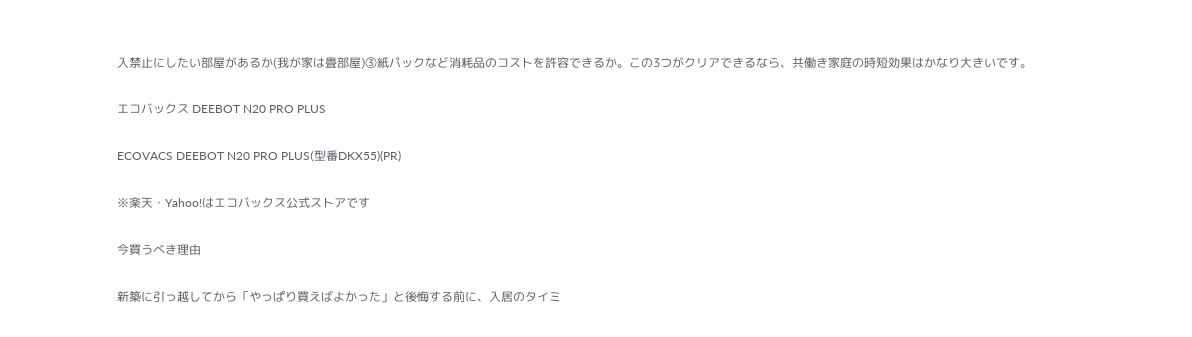入禁止にしたい部屋があるか(我が家は畳部屋)③紙パックなど消耗品のコストを許容できるか。この3つがクリアできるなら、共働き家庭の時短効果はかなり大きいです。

エコバックス DEEBOT N20 PRO PLUS

ECOVACS DEEBOT N20 PRO PLUS(型番DKX55)(PR)

※楽天・Yahoo!はエコバックス公式ストアです

今買うべき理由

新築に引っ越してから「やっぱり買えばよかった」と後悔する前に、入居のタイミ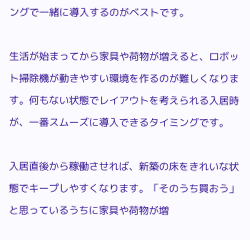ングで一緒に導入するのがベストです。

生活が始まってから家具や荷物が増えると、ロボット掃除機が動きやすい環境を作るのが難しくなります。何もない状態でレイアウトを考えられる入居時が、一番スムーズに導入できるタイミングです。

入居直後から稼働させれば、新築の床をきれいな状態でキープしやすくなります。「そのうち買おう」と思っているうちに家具や荷物が増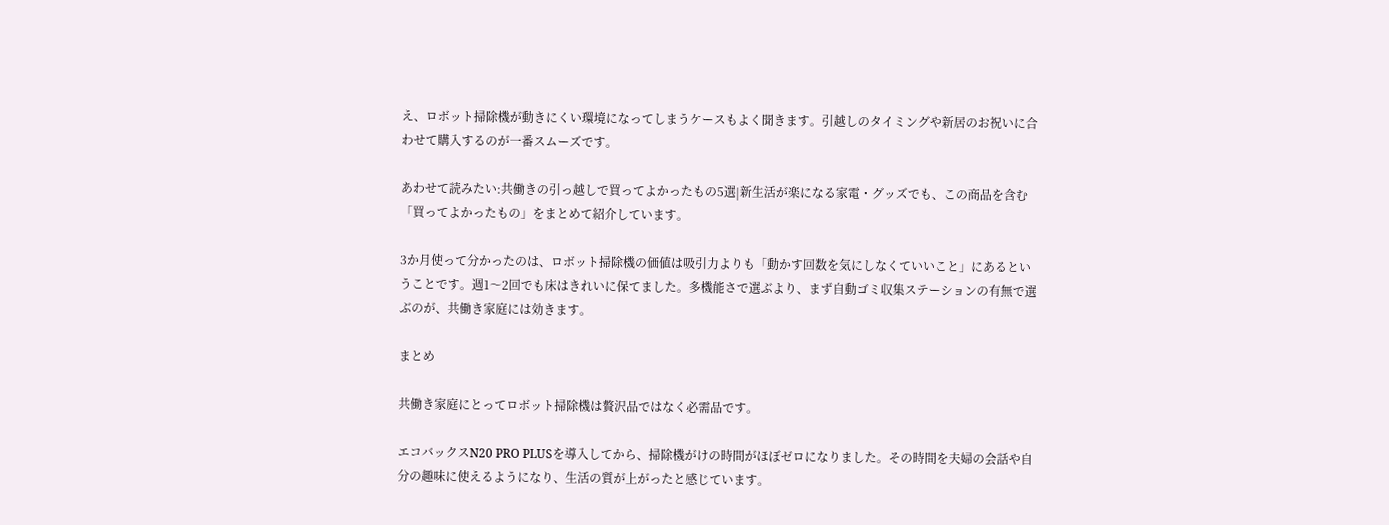え、ロボット掃除機が動きにくい環境になってしまうケースもよく聞きます。引越しのタイミングや新居のお祝いに合わせて購入するのが一番スムーズです。

あわせて読みたい:共働きの引っ越しで買ってよかったもの5選|新生活が楽になる家電・グッズでも、この商品を含む「買ってよかったもの」をまとめて紹介しています。

3か月使って分かったのは、ロボット掃除機の価値は吸引力よりも「動かす回数を気にしなくていいこと」にあるということです。週1〜2回でも床はきれいに保てました。多機能さで選ぶより、まず自動ゴミ収集ステーションの有無で選ぶのが、共働き家庭には効きます。

まとめ

共働き家庭にとってロボット掃除機は贅沢品ではなく必需品です。

エコバックスN20 PRO PLUSを導入してから、掃除機がけの時間がほぼゼロになりました。その時間を夫婦の会話や自分の趣味に使えるようになり、生活の質が上がったと感じています。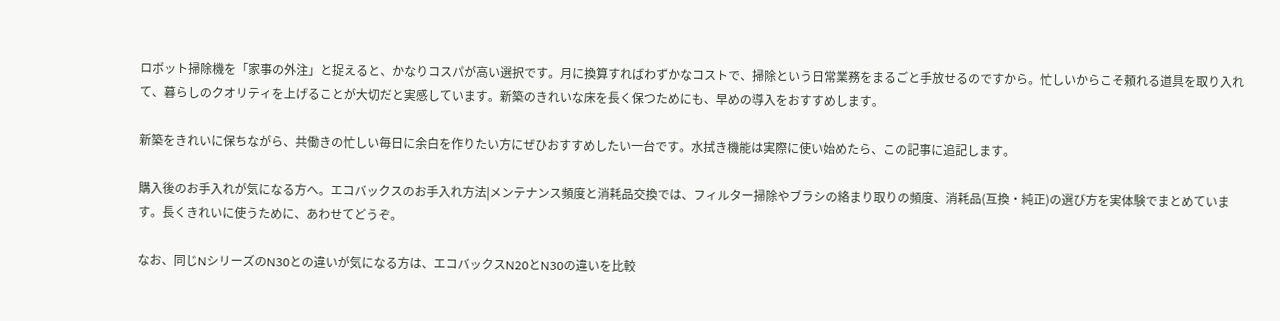ロボット掃除機を「家事の外注」と捉えると、かなりコスパが高い選択です。月に換算すればわずかなコストで、掃除という日常業務をまるごと手放せるのですから。忙しいからこそ頼れる道具を取り入れて、暮らしのクオリティを上げることが大切だと実感しています。新築のきれいな床を長く保つためにも、早めの導入をおすすめします。

新築をきれいに保ちながら、共働きの忙しい毎日に余白を作りたい方にぜひおすすめしたい一台です。水拭き機能は実際に使い始めたら、この記事に追記します。

購入後のお手入れが気になる方へ。エコバックスのお手入れ方法|メンテナンス頻度と消耗品交換では、フィルター掃除やブラシの絡まり取りの頻度、消耗品(互換・純正)の選び方を実体験でまとめています。長くきれいに使うために、あわせてどうぞ。

なお、同じNシリーズのN30との違いが気になる方は、エコバックスN20とN30の違いを比較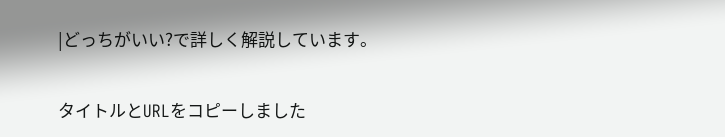|どっちがいい?で詳しく解説しています。

タイトルとURLをコピーしました